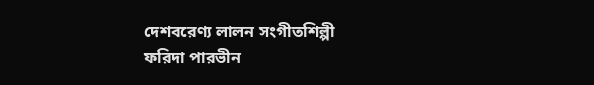দেশবরেণ্য লালন সংগীতশিল্পী
ফরিদা পারভীন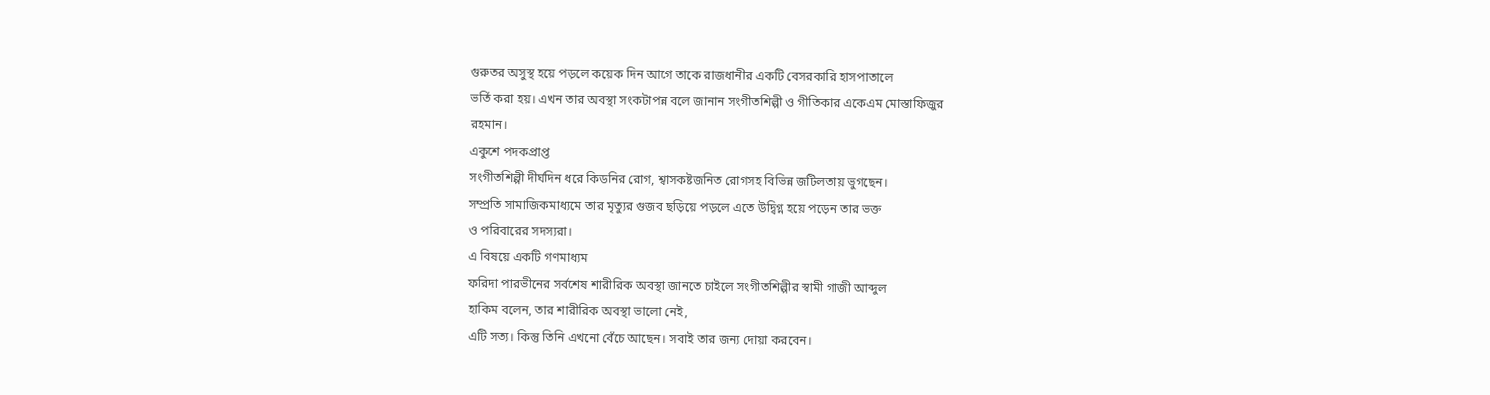গুরুতর অসুস্থ হয়ে পড়লে কয়েক দিন আগে তাকে রাজধানীর একটি বেসরকারি হাসপাতালে
ভর্তি করা হয়। এখন তার অবস্থা সংকটাপন্ন বলে জানান সংগীতশিল্পী ও গীতিকার একেএম মোস্তাফিজুর
রহমান।
একুশে পদকপ্রাপ্ত
সংগীতশিল্পী দীর্ঘদিন ধরে কিডনির রোগ, শ্বাসকষ্টজনিত রোগসহ বিভিন্ন জটিলতায় ভুগছেন।
সম্প্রতি সামাজিকমাধ্যমে তার মৃত্যুর গুজব ছড়িয়ে পড়লে এতে উদ্বিগ্ন হয়ে পড়েন তার ভক্ত
ও পরিবারের সদস্যরা।
এ বিষয়ে একটি গণমাধ্যম
ফরিদা পারভীনের সর্বশেষ শারীরিক অবস্থা জানতে চাইলে সংগীতশিল্পীর স্বামী গাজী আব্দুল
হাকিম বলেন, তার শারীরিক অবস্থা ভালো নেই,
এটি সত্য। কিন্তু তিনি এখনো বেঁচে আছেন। সবাই তার জন্য দোয়া করবেন।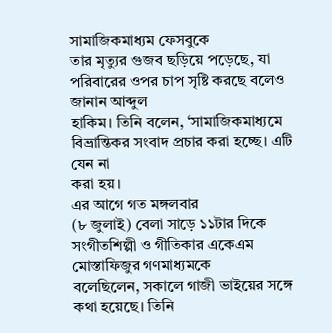সামাজিকমাধ্যম ফেসবুকে
তার মৃত্যুর গুজব ছড়িয়ে পড়েছে, যা পরিবারের ওপর চাপ সৃষ্টি করছে বলেও জানান আব্দুল
হাকিম। তিনি বলেন, ‘সামাজিকমাধ্যমে বিভ্রান্তিকর সংবাদ প্রচার করা হচ্ছে। এটি যেন না
করা হয়।
এর আগে গত মঙ্গলবার
(৮ জুলাই) বেলা সাড়ে ১১টার দিকে সংগীতশিল্পী ও গীতিকার একেএম মোস্তাফিজুর গণমাধ্যমকে
বলেছিলেন, সকালে গাজী ভাইয়ের সঙ্গে কথা হয়েছে। তিনি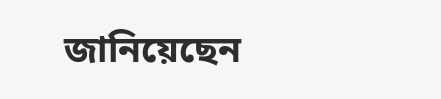জানিয়েছেন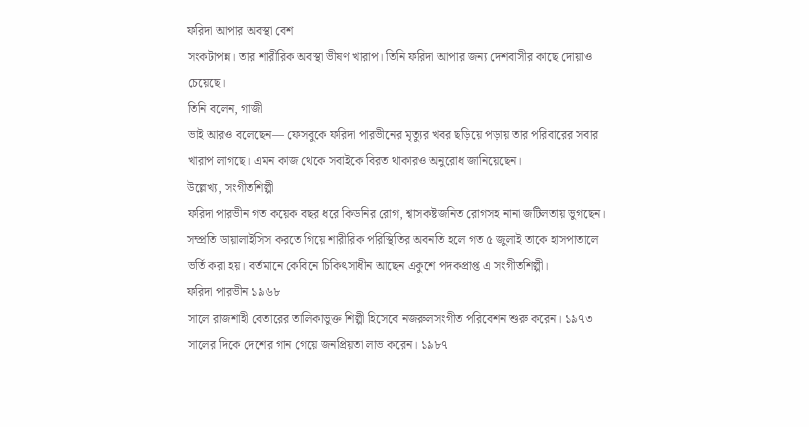ফরিদা আপার অবস্থা বেশ
সংকটাপন্ন। তার শারীরিক অবস্থা ভীষণ খারাপ। তিনি ফরিদা আপার জন্য দেশবাসীর কাছে দোয়াও
চেয়েছে।
তিনি বলেন, গাজী
ভাই আরও বলেছেন— ফেসবুকে ফরিদা পারভীনের মৃত্যুর খবর ছড়িয়ে পড়ায় তার পরিবারের সবার
খারাপ লাগছে। এমন কাজ থেকে সবাইকে বিরত থাকারও অনুরোধ জানিয়েছেন।
উল্লেখ্য, সংগীতশিল্পী
ফরিদা পারভীন গত কয়েক বছর ধরে কিডনির রোগ, শ্বাসকষ্টজনিত রোগসহ নানা জটিলতায় ভুগছেন।
সম্প্রতি ডায়ালাইসিস করতে গিয়ে শারীরিক পরিস্থিতির অবনতি হলে গত ৫ জুলাই তাকে হাসপাতালে
ভর্তি করা হয়। বর্তমানে কেবিনে চিকিৎসাধীন আছেন একুশে পদকপ্রাপ্ত এ সংগীতশিল্পী।
ফরিদা পারভীন ১৯৬৮
সালে রাজশাহী বেতারের তালিকাভুক্ত শিল্পী হিসেবে নজরুলসংগীত পরিবেশন শুরু করেন। ১৯৭৩
সালের দিকে দেশের গান গেয়ে জনপ্রিয়তা লাভ করেন। ১৯৮৭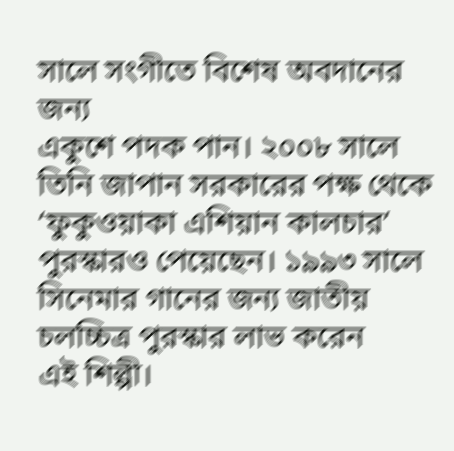সালে সংগীতে বিশেষ অবদানের জন্য
একুশে পদক পান। ২০০৮ সালে তিনি জাপান সরকারের পক্ষ থেকে ‘ফুকুওয়াকা এশিয়ান কালচার’
পুরস্কারও পেয়েছেন। ১৯৯৩ সালে সিনেমার গানের জন্য জাতীয় চলচ্চিত্র পুরস্কার লাভ করেন
এই শিল্পী।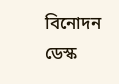বিনোদন ডেস্ক